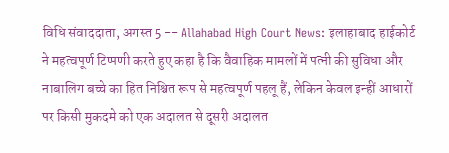विधि संवाददाता, अगस्त 5 -- Allahabad High Court News: इलाहाबाद हाईकोर्ट ने महत्वपूर्ण टिप्पणी करते हुए कहा है कि वैवाहिक मामलों में पत्नी की सुविधा और नाबालिग बच्चे का हित निश्चित रूप से महत्वपूर्ण पहलू हैं, लेकिन केवल इन्हीं आधारों पर किसी मुकदमे को एक अदालत से दूसरी अदालत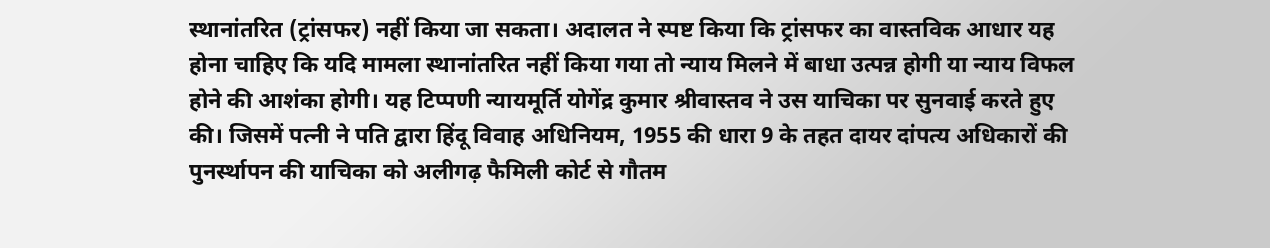स्थानांतरित (ट्रांसफर) नहीं किया जा सकता। अदालत ने स्पष्ट किया कि ट्रांसफर का वास्तविक आधार यह होना चाहिए कि यदि मामला स्थानांतरित नहीं किया गया तो न्याय मिलने में बाधा उत्पन्न होगी या न्याय विफल होने की आशंका होगी। यह टिप्पणी न्यायमूर्ति योगेंद्र कुमार श्रीवास्तव ने उस याचिका पर सुनवाई करते हुए की। जिसमें पत्नी ने पति द्वारा हिंदू विवाह अधिनियम, 1955 की धारा 9 के तहत दायर दांपत्य अधिकारों की पुनर्स्थापन की याचिका को अलीगढ़ फैमिली कोर्ट से गौतम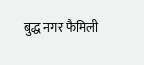बुद्ध नगर फैमिली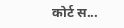कोर्ट स...